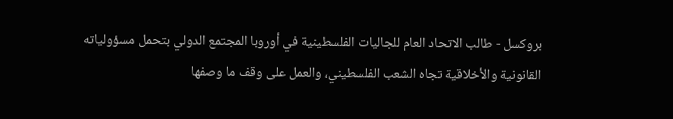بروكسل - طالب الاتحاد العام للجاليات الفلسطينية في أوروبا المجتمع الدولي بتحمل مسؤولياته القانونية والأخلاقية تجاه الشعب الفلسطيني، والعمل على وقف ما وصفها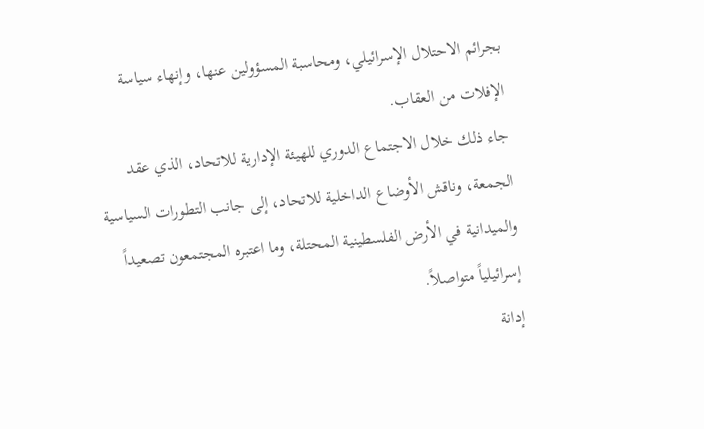بجرائم الاحتلال الإسرائيلي، ومحاسبة المسؤولين عنها، وإنهاء سياسة الإفلات من العقاب.
جاء ذلك خلال الاجتماع الدوري للهيئة الإدارية للاتحاد، الذي عقد الجمعة، وناقش الأوضاع الداخلية للاتحاد، إلى جانب التطورات السياسية والميدانية في الأرض الفلسطينية المحتلة، وما اعتبره المجتمعون تصعيداً إسرائيلياً متواصلاً.
إدانة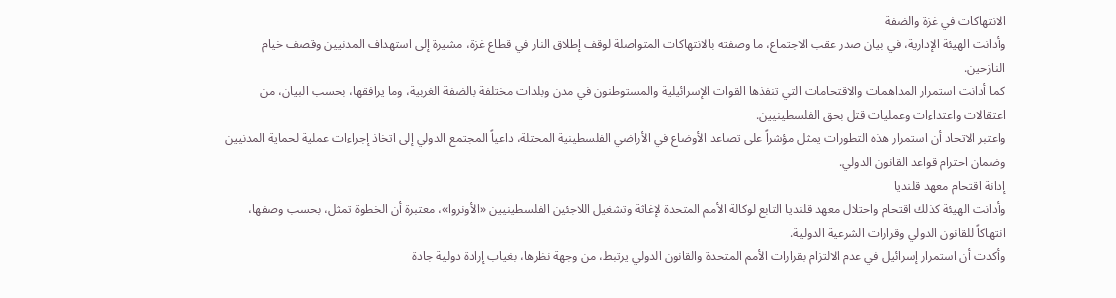الانتهاكات في غزة والضفة
وأدانت الهيئة الإدارية، في بيان صدر عقب الاجتماع، ما وصفته بالانتهاكات المتواصلة لوقف إطلاق النار في قطاع غزة، مشيرة إلى استهداف المدنيين وقصف خيام النازحين.
كما أدانت استمرار المداهمات والاقتحامات التي تنفذها القوات الإسرائيلية والمستوطنون في مدن وبلدات مختلفة بالضفة الغربية، وما يرافقها، بحسب البيان، من اعتقالات واعتداءات وعمليات قتل بحق الفلسطينيين.
واعتبر الاتحاد أن استمرار هذه التطورات يمثل مؤشراً على تصاعد الأوضاع في الأراضي الفلسطينية المحتلة، داعياً المجتمع الدولي إلى اتخاذ إجراءات عملية لحماية المدنيين وضمان احترام قواعد القانون الدولي.
إدانة اقتحام معهد قلنديا
وأدانت الهيئة كذلك اقتحام واحتلال معهد قلنديا التابع لوكالة الأمم المتحدة لإغاثة وتشغيل اللاجئين الفلسطينيين «الأونروا»، معتبرة أن الخطوة تمثل، بحسب وصفها، انتهاكاً للقانون الدولي وقرارات الشرعية الدولية.
وأكدت أن استمرار إسرائيل في عدم الالتزام بقرارات الأمم المتحدة والقانون الدولي يرتبط، من وجهة نظرها، بغياب إرادة دولية جادة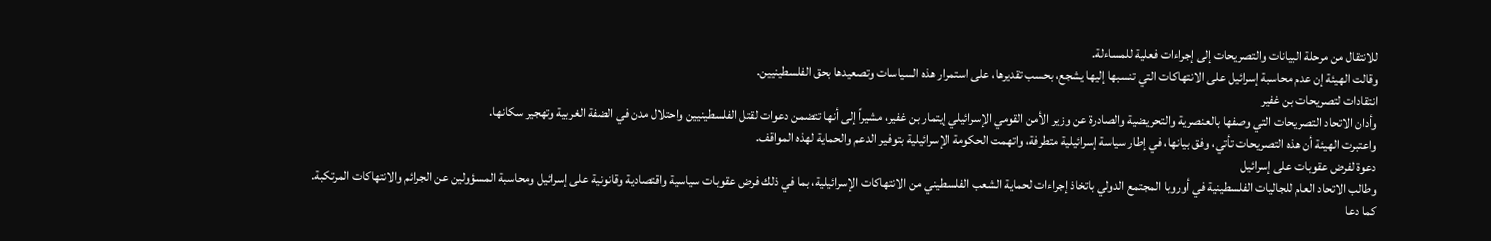للانتقال من مرحلة البيانات والتصريحات إلى إجراءات فعلية للمساءلة.
وقالت الهيئة إن عدم محاسبة إسرائيل على الانتهاكات التي تنسبها إليها يشجع، بحسب تقديرها، على استمرار هذه السياسات وتصعيدها بحق الفلسطينيين.
انتقادات لتصريحات بن غفير
وأدان الاتحاد التصريحات التي وصفها بالعنصرية والتحريضية والصادرة عن وزير الأمن القومي الإسرائيلي إيتمار بن غفير، مشيراً إلى أنها تتضمن دعوات لقتل الفلسطينيين واحتلال مدن في الضفة الغربية وتهجير سكانها.
واعتبرت الهيئة أن هذه التصريحات تأتي، وفق بيانها، في إطار سياسة إسرائيلية متطرفة، واتهمت الحكومة الإسرائيلية بتوفير الدعم والحماية لهذه المواقف.
دعوة لفرض عقوبات على إسرائيل
وطالب الاتحاد العام للجاليات الفلسطينية في أوروبا المجتمع الدولي باتخاذ إجراءات لحماية الشعب الفلسطيني من الانتهاكات الإسرائيلية، بما في ذلك فرض عقوبات سياسية واقتصادية وقانونية على إسرائيل ومحاسبة المسؤولين عن الجرائم والانتهاكات المرتكبة.
كما دعا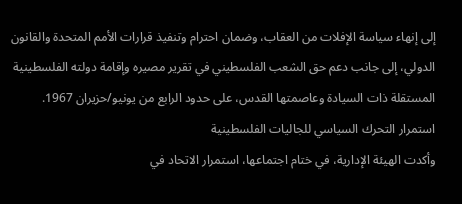إلى إنهاء سياسة الإفلات من العقاب، وضمان احترام وتنفيذ قرارات الأمم المتحدة والقانون الدولي، إلى جانب دعم حق الشعب الفلسطيني في تقرير مصيره وإقامة دولته الفلسطينية المستقلة ذات السيادة وعاصمتها القدس، على حدود الرابع من يونيو/حزيران 1967.
استمرار التحرك السياسي للجاليات الفلسطينية
وأكدت الهيئة الإدارية، في ختام اجتماعها، استمرار الاتحاد في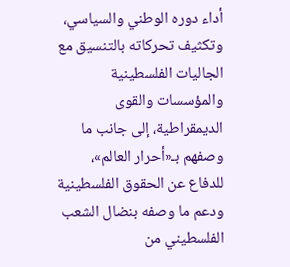أداء دوره الوطني والسياسي، وتكثيف تحركاته بالتنسيق مع الجاليات الفلسطينية والمؤسسات والقوى الديمقراطية، إلى جانب ما وصفهم بـ«أحرار العالم»، للدفاع عن الحقوق الفلسطينية ودعم ما وصفه بنضال الشعب الفلسطيني من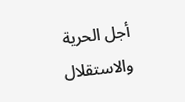أجل الحرية والاستقلال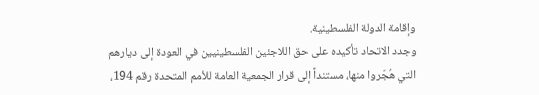وإقامة الدولة الفلسطينية.
وجدد الاتحاد تأكيده على حق اللاجئين الفلسطينيين في العودة إلى ديارهم التي هُجّروا منها، مستنداً إلى قرار الجمعية العامة للأمم المتحدة رقم 194،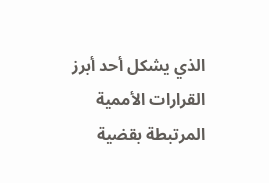الذي يشكل أحد أبرز القرارات الأممية المرتبطة بقضية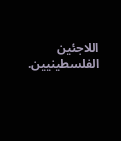اللاجئين الفلسطينيين.